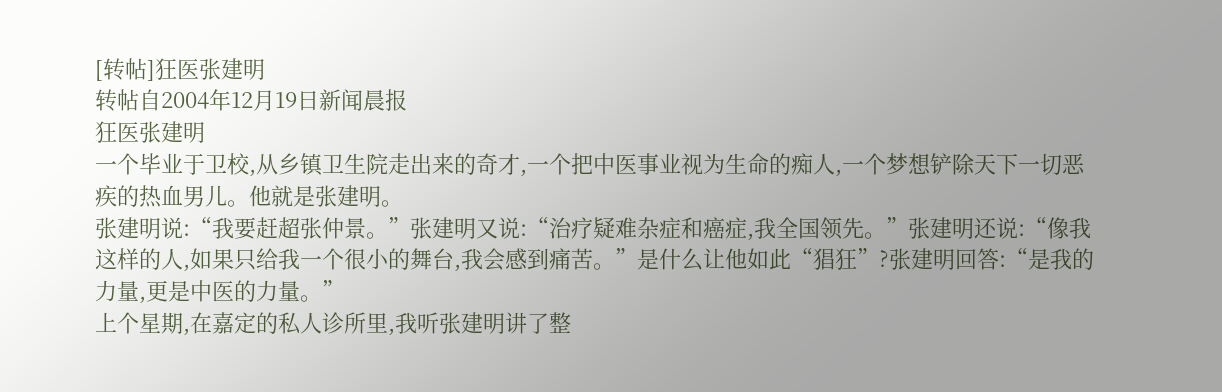[转帖]狂医张建明
转帖自2004年12月19日新闻晨报
狂医张建明
一个毕业于卫校,从乡镇卫生院走出来的奇才,一个把中医事业视为生命的痴人,一个梦想铲除天下一切恶疾的热血男儿。他就是张建明。
张建明说:“我要赶超张仲景。”张建明又说:“治疗疑难杂症和癌症,我全国领先。”张建明还说:“像我这样的人,如果只给我一个很小的舞台,我会感到痛苦。”是什么让他如此“猖狂”?张建明回答:“是我的力量,更是中医的力量。”
上个星期,在嘉定的私人诊所里,我听张建明讲了整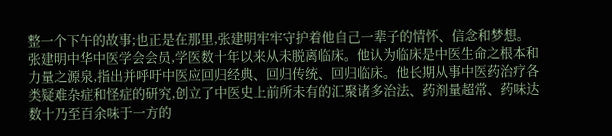整一个下午的故事;也正是在那里,张建明牢牢守护着他自己一辈子的情怀、信念和梦想。
张建明中华中医学会会员,学医数十年以来从未脱离临床。他认为临床是中医生命之根本和力量之源泉,指出并呼吁中医应回归经典、回归传统、回归临床。他长期从事中医药治疗各类疑难杂症和怪症的研究,创立了中医史上前所未有的汇聚诸多治法、药剂量超常、药味达数十乃至百余味于一方的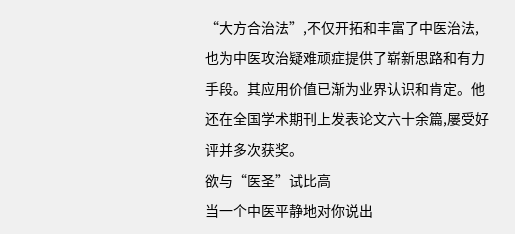“大方合治法”,不仅开拓和丰富了中医治法,也为中医攻治疑难顽症提供了崭新思路和有力手段。其应用价值已渐为业界认识和肯定。他还在全国学术期刊上发表论文六十余篇,屡受好评并多次获奖。
欲与“医圣”试比高
当一个中医平静地对你说出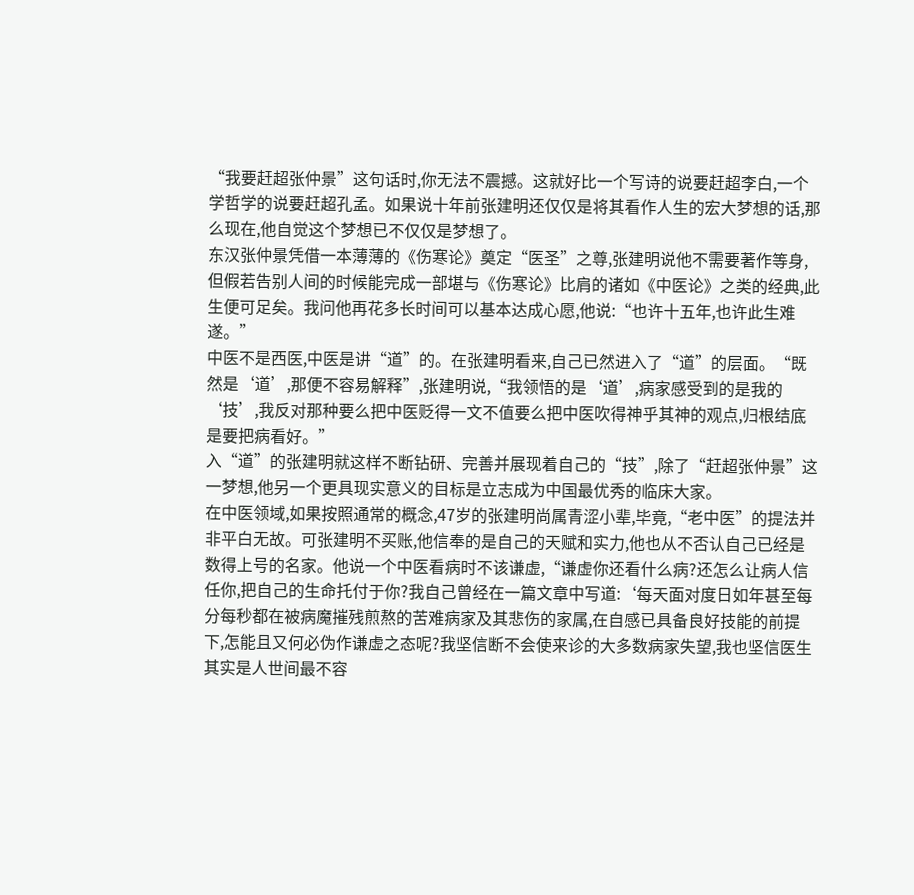“我要赶超张仲景”这句话时,你无法不震撼。这就好比一个写诗的说要赶超李白,一个学哲学的说要赶超孔孟。如果说十年前张建明还仅仅是将其看作人生的宏大梦想的话,那么现在,他自觉这个梦想已不仅仅是梦想了。
东汉张仲景凭借一本薄薄的《伤寒论》奠定“医圣”之尊,张建明说他不需要著作等身,但假若告别人间的时候能完成一部堪与《伤寒论》比肩的诸如《中医论》之类的经典,此生便可足矣。我问他再花多长时间可以基本达成心愿,他说:“也许十五年,也许此生难遂。”
中医不是西医,中医是讲“道”的。在张建明看来,自己已然进入了“道”的层面。“既然是‘道’,那便不容易解释”,张建明说,“我领悟的是‘道’,病家感受到的是我的‘技’,我反对那种要么把中医贬得一文不值要么把中医吹得神乎其神的观点,归根结底是要把病看好。”
入“道”的张建明就这样不断钻研、完善并展现着自己的“技”,除了“赶超张仲景”这一梦想,他另一个更具现实意义的目标是立志成为中国最优秀的临床大家。
在中医领域,如果按照通常的概念,47岁的张建明尚属青涩小辈,毕竟,“老中医”的提法并非平白无故。可张建明不买账,他信奉的是自己的天赋和实力,他也从不否认自己已经是数得上号的名家。他说一个中医看病时不该谦虚,“谦虚你还看什么病?还怎么让病人信任你,把自己的生命托付于你?我自己曾经在一篇文章中写道:‘每天面对度日如年甚至每分每秒都在被病魔摧残煎熬的苦难病家及其悲伤的家属,在自感已具备良好技能的前提下,怎能且又何必伪作谦虚之态呢?我坚信断不会使来诊的大多数病家失望,我也坚信医生其实是人世间最不容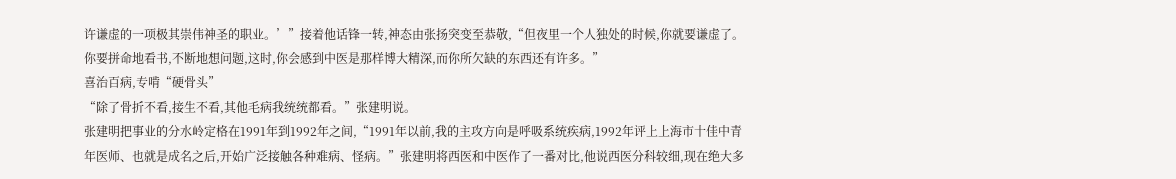许谦虚的一项极其崇伟神圣的职业。’”接着他话锋一转,神态由张扬突变至恭敬,“但夜里一个人独处的时候,你就要谦虚了。你要拼命地看书,不断地想问题,这时,你会感到中医是那样博大精深,而你所欠缺的东西还有许多。”
喜治百病,专啃“硬骨头”
“除了骨折不看,接生不看,其他毛病我统统都看。”张建明说。
张建明把事业的分水岭定格在1991年到1992年之间,“1991年以前,我的主攻方向是呼吸系统疾病,1992年评上上海市十佳中青年医师、也就是成名之后,开始广泛接触各种难病、怪病。”张建明将西医和中医作了一番对比,他说西医分科较细,现在绝大多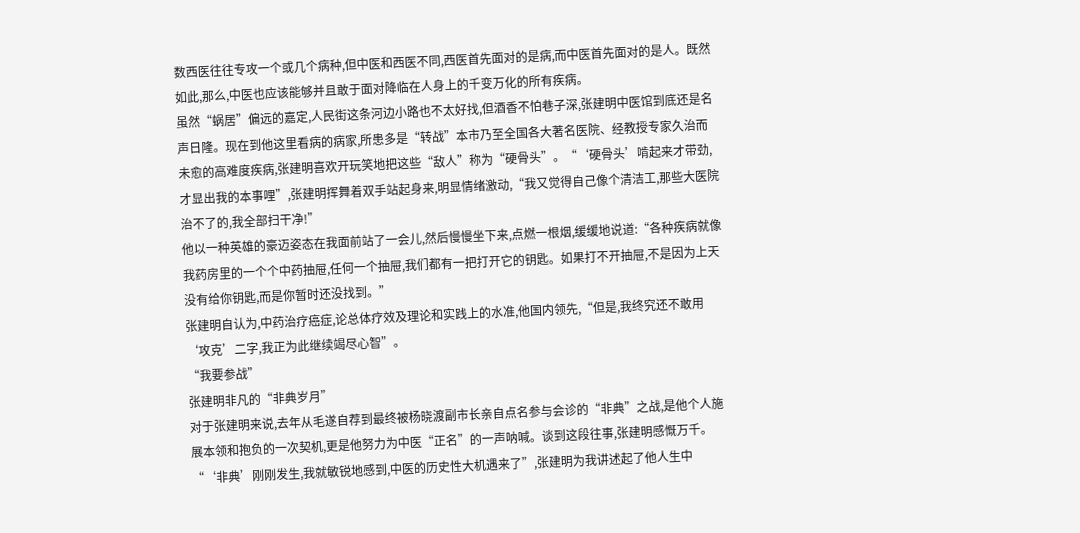数西医往往专攻一个或几个病种,但中医和西医不同,西医首先面对的是病,而中医首先面对的是人。既然如此,那么,中医也应该能够并且敢于面对降临在人身上的千变万化的所有疾病。
虽然“蜗居”偏远的嘉定,人民街这条河边小路也不太好找,但酒香不怕巷子深,张建明中医馆到底还是名声日隆。现在到他这里看病的病家,所患多是“转战”本市乃至全国各大著名医院、经教授专家久治而未愈的高难度疾病,张建明喜欢开玩笑地把这些“敌人”称为“硬骨头”。“‘硬骨头’啃起来才带劲,才显出我的本事哩”,张建明挥舞着双手站起身来,明显情绪激动,“我又觉得自己像个清洁工,那些大医院治不了的,我全部扫干净!”
他以一种英雄的豪迈姿态在我面前站了一会儿,然后慢慢坐下来,点燃一根烟,缓缓地说道:“各种疾病就像我药房里的一个个中药抽屉,任何一个抽屉,我们都有一把打开它的钥匙。如果打不开抽屉,不是因为上天没有给你钥匙,而是你暂时还没找到。”
张建明自认为,中药治疗癌症,论总体疗效及理论和实践上的水准,他国内领先,“但是,我终究还不敢用‘攻克’二字,我正为此继续竭尽心智”。
“我要参战”
张建明非凡的“非典岁月”
对于张建明来说,去年从毛遂自荐到最终被杨晓渡副市长亲自点名参与会诊的“非典”之战,是他个人施展本领和抱负的一次契机,更是他努力为中医“正名”的一声呐喊。谈到这段往事,张建明感慨万千。
“‘非典’刚刚发生,我就敏锐地感到,中医的历史性大机遇来了”,张建明为我讲述起了他人生中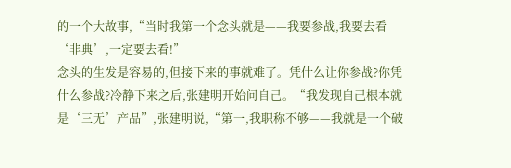的一个大故事,“当时我第一个念头就是——我要参战,我要去看‘非典’,一定要去看!”
念头的生发是容易的,但接下来的事就难了。凭什么让你参战?你凭什么参战?冷静下来之后,张建明开始问自己。“我发现自己根本就是‘三无’产品”,张建明说,“第一,我职称不够——我就是一个破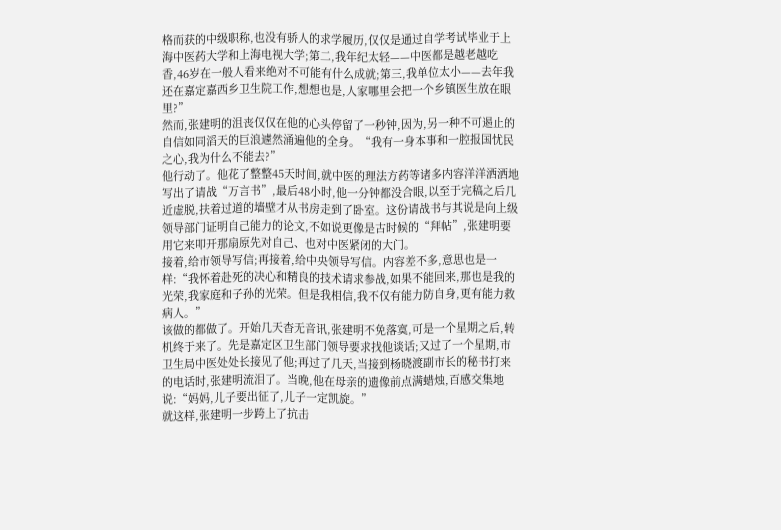格而获的中级职称,也没有骄人的求学履历,仅仅是通过自学考试毕业于上海中医药大学和上海电视大学;第二,我年纪太轻——中医都是越老越吃香,46岁在一般人看来绝对不可能有什么成就;第三,我单位太小——去年我还在嘉定嘉西乡卫生院工作,想想也是,人家哪里会把一个乡镇医生放在眼里?”
然而,张建明的沮丧仅仅在他的心头停留了一秒钟,因为,另一种不可遏止的自信如同滔天的巨浪遽然涌遍他的全身。“我有一身本事和一腔报国忧民之心,我为什么不能去?”
他行动了。他花了整整45天时间,就中医的理法方药等诸多内容洋洋洒洒地写出了请战“万言书”,最后48小时,他一分钟都没合眼,以至于完稿之后几近虚脱,扶着过道的墙壁才从书房走到了卧室。这份请战书与其说是向上级领导部门证明自己能力的论文,不如说更像是古时候的“拜帖”,张建明要用它来叩开那扇原先对自己、也对中医紧闭的大门。
接着,给市领导写信;再接着,给中央领导写信。内容差不多,意思也是一样:“我怀着赴死的决心和精良的技术请求参战,如果不能回来,那也是我的光荣,我家庭和子孙的光荣。但是我相信,我不仅有能力防自身,更有能力救病人。”
该做的都做了。开始几天杳无音讯,张建明不免落寞,可是一个星期之后,转机终于来了。先是嘉定区卫生部门领导要求找他谈话;又过了一个星期,市卫生局中医处处长接见了他;再过了几天,当接到杨晓渡副市长的秘书打来的电话时,张建明流泪了。当晚,他在母亲的遗像前点满蜡烛,百感交集地说:“妈妈,儿子要出征了,儿子一定凯旋。”
就这样,张建明一步跨上了抗击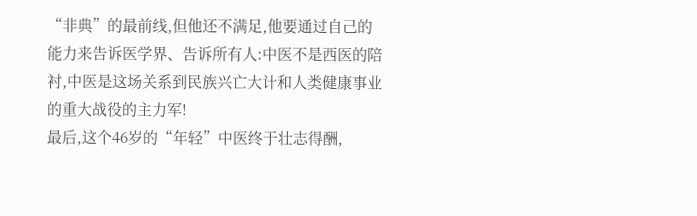“非典”的最前线,但他还不满足,他要通过自己的能力来告诉医学界、告诉所有人:中医不是西医的陪衬,中医是这场关系到民族兴亡大计和人类健康事业的重大战役的主力军!
最后,这个46岁的“年轻”中医终于壮志得酬,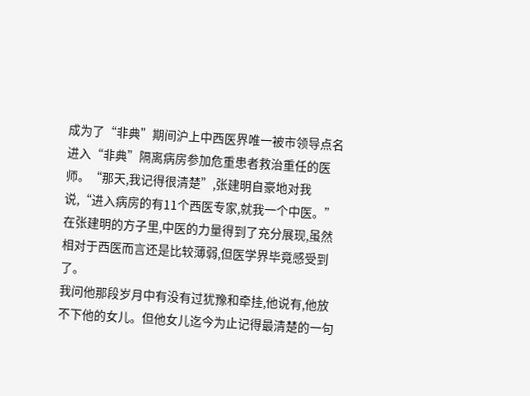成为了“非典”期间沪上中西医界唯一被市领导点名进入“非典”隔离病房参加危重患者救治重任的医师。“那天,我记得很清楚”,张建明自豪地对我说,“进入病房的有11个西医专家,就我一个中医。”在张建明的方子里,中医的力量得到了充分展现,虽然相对于西医而言还是比较薄弱,但医学界毕竟感受到了。
我问他那段岁月中有没有过犹豫和牵挂,他说有,他放不下他的女儿。但他女儿迄今为止记得最清楚的一句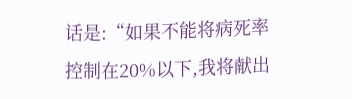话是:“如果不能将病死率控制在20%以下,我将献出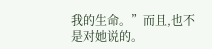我的生命。”而且,也不是对她说的。